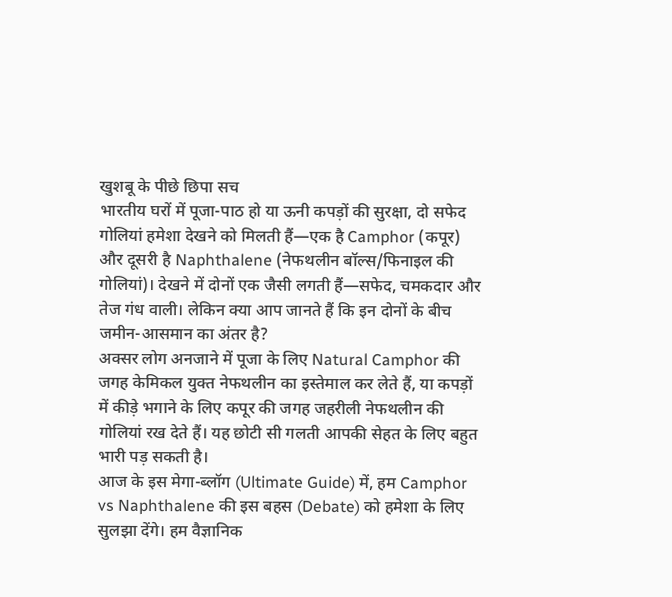खुशबू के पीछे छिपा सच
भारतीय घरों में पूजा-पाठ हो या ऊनी कपड़ों की सुरक्षा, दो सफेद गोलियां हमेशा देखने को मिलती हैं—एक है Camphor (कपूर) और दूसरी है Naphthalene (नेफथलीन बॉल्स/फिनाइल की गोलियां)। देखने में दोनों एक जैसी लगती हैं—सफेद, चमकदार और तेज गंध वाली। लेकिन क्या आप जानते हैं कि इन दोनों के बीच जमीन-आसमान का अंतर है?
अक्सर लोग अनजाने में पूजा के लिए Natural Camphor की जगह केमिकल युक्त नेफथलीन का इस्तेमाल कर लेते हैं, या कपड़ों में कीड़े भगाने के लिए कपूर की जगह जहरीली नेफथलीन की गोलियां रख देते हैं। यह छोटी सी गलती आपकी सेहत के लिए बहुत भारी पड़ सकती है।
आज के इस मेगा-ब्लॉग (Ultimate Guide) में, हम Camphor vs Naphthalene की इस बहस (Debate) को हमेशा के लिए सुलझा देंगे। हम वैज्ञानिक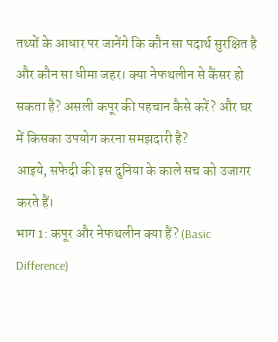तथ्यों के आधार पर जानेंगे कि कौन सा पदार्थ सुरक्षित है और कौन सा धीमा जहर। क्या नेफथलीन से कैंसर हो सकता है? असली कपूर की पहचान कैसे करें? और घर में किसका उपयोग करना समझदारी है?
आइये, सफेदी की इस दुनिया के काले सच को उजागर करते हैं।
भाग 1: कपूर और नेफथलीन क्या हैं? (Basic Difference)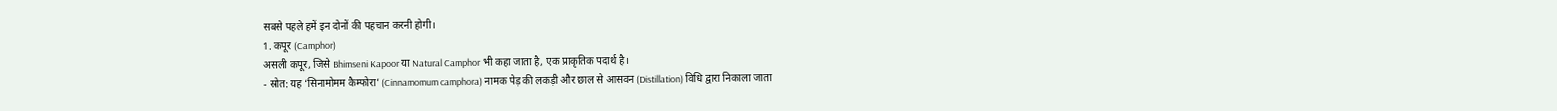सबसे पहले हमें इन दोनों की पहचान करनी होगी।
1. कपूर (Camphor)
असली कपूर, जिसे Bhimseni Kapoor या Natural Camphor भी कहा जाता है, एक प्राकृतिक पदार्थ है।
- स्रोत: यह ‘सिनामोमम कैम्फोरा’ (Cinnamomum camphora) नामक पेड़ की लकड़ी और छाल से आसवन (Distillation) विधि द्वारा निकाला जाता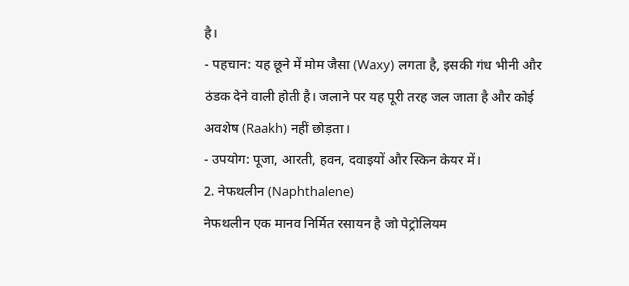है।
- पहचान: यह छूने में मोम जैसा (Waxy) लगता है, इसकी गंध भीनी और ठंडक देने वाली होती है। जलाने पर यह पूरी तरह जल जाता है और कोई अवशेष (Raakh) नहीं छोड़ता।
- उपयोग: पूजा, आरती, हवन, दवाइयों और स्किन केयर में।
2. नेफथलीन (Naphthalene)
नेफथलीन एक मानव निर्मित रसायन है जो पेट्रोलियम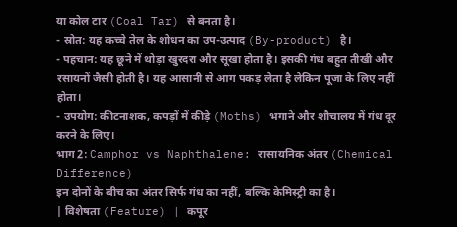या कोल टार (Coal Tar) से बनता है।
- स्रोत: यह कच्चे तेल के शोधन का उप-उत्पाद (By-product) है।
- पहचान: यह छूने में थोड़ा खुरदरा और सूखा होता है। इसकी गंध बहुत तीखी और रसायनों जैसी होती है। यह आसानी से आग पकड़ लेता है लेकिन पूजा के लिए नहीं होता।
- उपयोग: कीटनाशक, कपड़ों में कीड़े (Moths) भगाने और शौचालय में गंध दूर करने के लिए।
भाग 2: Camphor vs Naphthalene: रासायनिक अंतर (Chemical Difference)
इन दोनों के बीच का अंतर सिर्फ गंध का नहीं, बल्कि केमिस्ट्री का है।
| विशेषता (Feature) | कपूर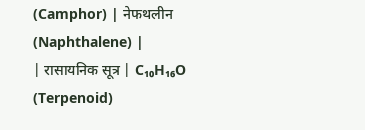(Camphor) | नेफथलीन (Naphthalene) |
| रासायनिक सूत्र | C₁₀H₁₆O (Terpenoid)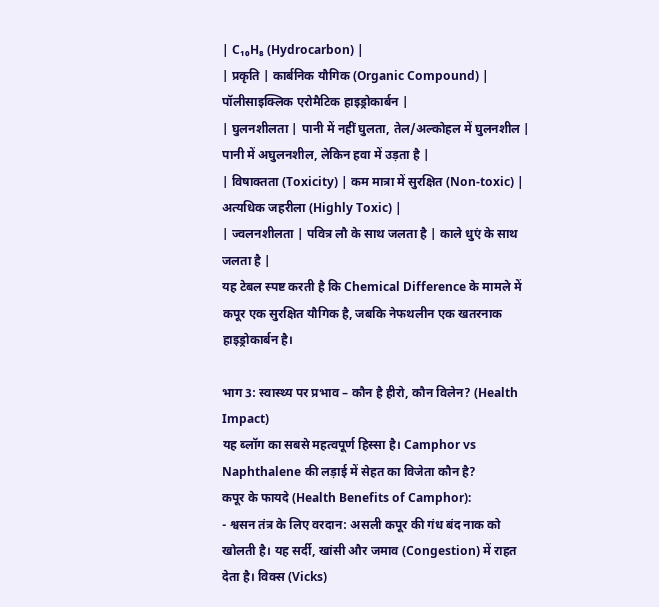| C₁₀H₈ (Hydrocarbon) |
| प्रकृति | कार्बनिक यौगिक (Organic Compound) | पॉलीसाइक्लिक एरोमैटिक हाइड्रोकार्बन |
| घुलनशीलता | पानी में नहीं घुलता, तेल/अल्कोहल में घुलनशील | पानी में अघुलनशील, लेकिन हवा में उड़ता है |
| विषाक्तता (Toxicity) | कम मात्रा में सुरक्षित (Non-toxic) | अत्यधिक जहरीला (Highly Toxic) |
| ज्वलनशीलता | पवित्र लौ के साथ जलता है | काले धुएं के साथ जलता है |
यह टेबल स्पष्ट करती है कि Chemical Difference के मामले में कपूर एक सुरक्षित यौगिक है, जबकि नेफथलीन एक खतरनाक हाइड्रोकार्बन है।

भाग 3: स्वास्थ्य पर प्रभाव – कौन है हीरो, कौन विलेन? (Health Impact)
यह ब्लॉग का सबसे महत्वपूर्ण हिस्सा है। Camphor vs Naphthalene की लड़ाई में सेहत का विजेता कौन है?
कपूर के फायदे (Health Benefits of Camphor):
- श्वसन तंत्र के लिए वरदान: असली कपूर की गंध बंद नाक को खोलती है। यह सर्दी, खांसी और जमाव (Congestion) में राहत देता है। विक्स (Vicks)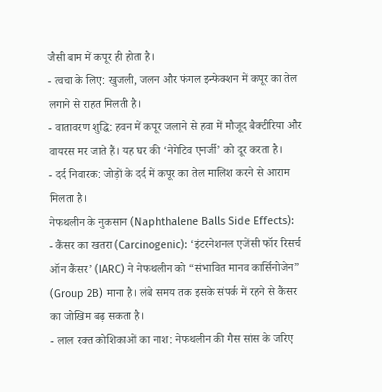जैसी बाम में कपूर ही होता है।
- त्वचा के लिए: खुजली, जलन और फंगल इन्फेक्शन में कपूर का तेल लगाने से राहत मिलती है।
- वातावरण शुद्धि: हवन में कपूर जलाने से हवा में मौजूद बैक्टीरिया और वायरस मर जाते हैं। यह घर की ‘नेगेटिव एनर्जी’ को दूर करता है।
- दर्द निवारक: जोड़ों के दर्द में कपूर का तेल मालिश करने से आराम मिलता है।
नेफथलीन के नुकसान (Naphthalene Balls Side Effects):
- कैंसर का खतरा (Carcinogenic): ‘इंटरनेशनल एजेंसी फॉर रिसर्च ऑन कैंसर’ (IARC) ने नेफथलीन को “संभावित मानव कार्सिनोजेन” (Group 2B) माना है। लंबे समय तक इसके संपर्क में रहने से कैंसर का जोखिम बढ़ सकता है।
- लाल रक्त कोशिकाओं का नाश: नेफथलीन की गैस सांस के जरिए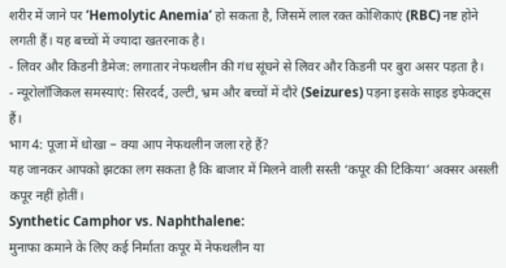शरीर में जाने पर ‘Hemolytic Anemia’ हो सकता है, जिसमें लाल रक्त कोशिकाएं (RBC) नष्ट होने लगती हैं। यह बच्चों में ज्यादा खतरनाक है।
- लिवर और किडनी डैमेज: लगातार नेफथलीन की गंध सूंघने से लिवर और किडनी पर बुरा असर पड़ता है।
- न्यूरोलॉजिकल समस्याएं: सिरदर्द, उल्टी, भ्रम और बच्चों में दौरे (Seizures) पड़ना इसके साइड इफेक्ट्स हैं।
भाग 4: पूजा में धोखा – क्या आप नेफथलीन जला रहे हैं?
यह जानकर आपको झटका लग सकता है कि बाजार में मिलने वाली सस्ती ‘कपूर की टिकिया’ अक्सर असली कपूर नहीं होतीं।
Synthetic Camphor vs. Naphthalene:
मुनाफा कमाने के लिए कई निर्माता कपूर में नेफथलीन या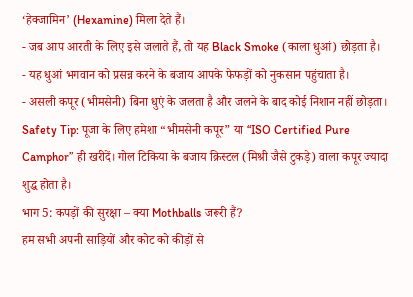‘हेक्जामिन’ (Hexamine) मिला देते हैं।
- जब आप आरती के लिए इसे जलाते हैं, तो यह Black Smoke (काला धुआं) छोड़ता है।
- यह धुआं भगवान को प्रसन्न करने के बजाय आपके फेफड़ों को नुकसान पहुंचाता है।
- असली कपूर (भीमसेनी) बिना धुएं के जलता है और जलने के बाद कोई निशान नहीं छोड़ता।
Safety Tip: पूजा के लिए हमेशा “भीमसेनी कपूर” या “ISO Certified Pure Camphor” ही खरीदें। गोल टिकिया के बजाय क्रिस्टल (मिश्री जैसे टुकड़े) वाला कपूर ज्यादा शुद्ध होता है।
भाग 5: कपड़ों की सुरक्षा – क्या Mothballs जरूरी हैं?
हम सभी अपनी साड़ियों और कोट को कीड़ों से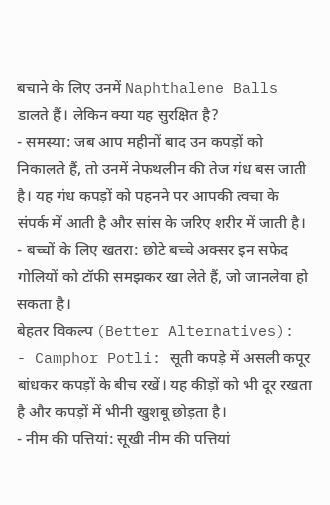बचाने के लिए उनमें Naphthalene Balls डालते हैं। लेकिन क्या यह सुरक्षित है?
- समस्या: जब आप महीनों बाद उन कपड़ों को निकालते हैं, तो उनमें नेफथलीन की तेज गंध बस जाती है। यह गंध कपड़ों को पहनने पर आपकी त्वचा के संपर्क में आती है और सांस के जरिए शरीर में जाती है।
- बच्चों के लिए खतरा: छोटे बच्चे अक्सर इन सफेद गोलियों को टॉफी समझकर खा लेते हैं, जो जानलेवा हो सकता है।
बेहतर विकल्प (Better Alternatives):
- Camphor Potli: सूती कपड़े में असली कपूर बांधकर कपड़ों के बीच रखें। यह कीड़ों को भी दूर रखता है और कपड़ों में भीनी खुशबू छोड़ता है।
- नीम की पत्तियां: सूखी नीम की पत्तियां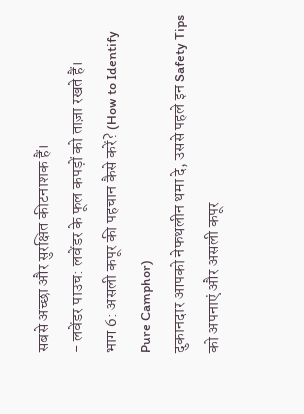सबसे अच्छा और सुरक्षित कीटनाशक हैं।
- लवेंडर पाउच: लवेंडर के फूल कपड़ों को ताज़ा रखते हैं।
भाग 6: असली कपूर की पहचान कैसे करें? (How to Identify Pure Camphor)
दुकानदार आपको नेफथलीन थमा दे, उससे पहले इन Safety Tips को अपनाएं और असली कपूर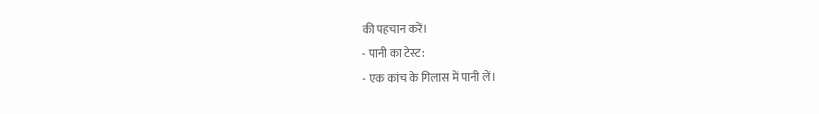की पहचान करें।
- पानी का टेस्ट:
- एक कांच के गिलास में पानी लें।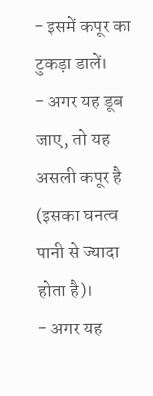- इसमें कपूर का टुकड़ा डालें।
- अगर यह डूब जाए, तो यह असली कपूर है (इसका घनत्व पानी से ज्यादा होता है)।
- अगर यह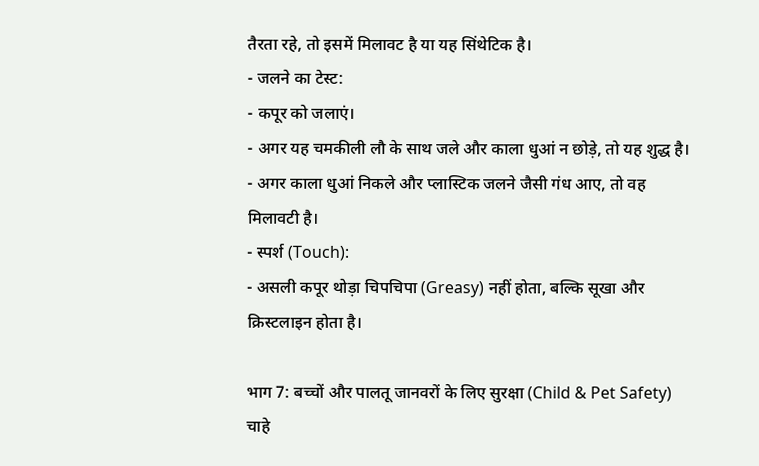तैरता रहे, तो इसमें मिलावट है या यह सिंथेटिक है।
- जलने का टेस्ट:
- कपूर को जलाएं।
- अगर यह चमकीली लौ के साथ जले और काला धुआं न छोड़े, तो यह शुद्ध है।
- अगर काला धुआं निकले और प्लास्टिक जलने जैसी गंध आए, तो वह मिलावटी है।
- स्पर्श (Touch):
- असली कपूर थोड़ा चिपचिपा (Greasy) नहीं होता, बल्कि सूखा और क्रिस्टलाइन होता है।

भाग 7: बच्चों और पालतू जानवरों के लिए सुरक्षा (Child & Pet Safety)
चाहे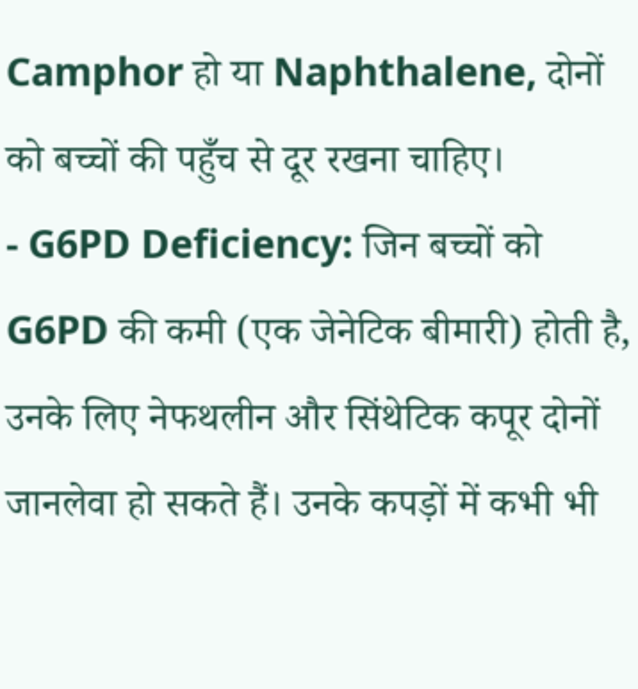Camphor हो या Naphthalene, दोनों को बच्चों की पहुँच से दूर रखना चाहिए।
- G6PD Deficiency: जिन बच्चों को G6PD की कमी (एक जेनेटिक बीमारी) होती है, उनके लिए नेफथलीन और सिंथेटिक कपूर दोनों जानलेवा हो सकते हैं। उनके कपड़ों में कभी भी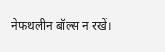नेफथलीन बॉल्स न रखें।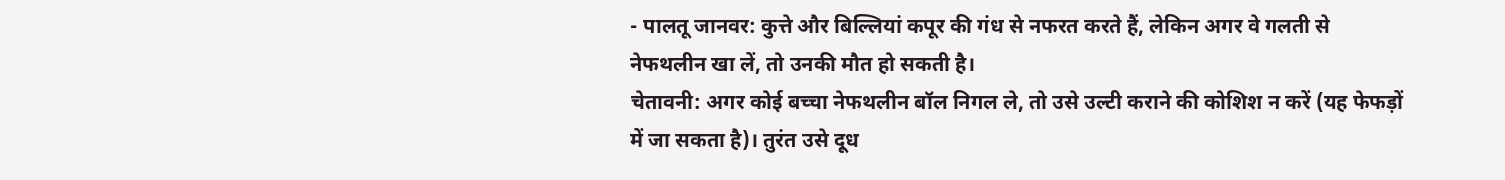- पालतू जानवर: कुत्ते और बिल्लियां कपूर की गंध से नफरत करते हैं, लेकिन अगर वे गलती से नेफथलीन खा लें, तो उनकी मौत हो सकती है।
चेतावनी: अगर कोई बच्चा नेफथलीन बॉल निगल ले, तो उसे उल्टी कराने की कोशिश न करें (यह फेफड़ों में जा सकता है)। तुरंत उसे दूध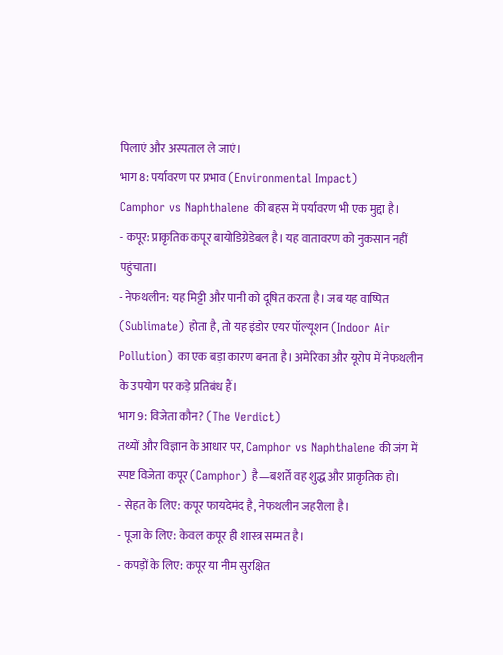पिलाएं और अस्पताल ले जाएं।
भाग 8: पर्यावरण पर प्रभाव (Environmental Impact)
Camphor vs Naphthalene की बहस में पर्यावरण भी एक मुद्दा है।
- कपूर: प्राकृतिक कपूर बायोडिग्रेडेबल है। यह वातावरण को नुकसान नहीं पहुंचाता।
- नेफथलीन: यह मिट्टी और पानी को दूषित करता है। जब यह वाष्पित (Sublimate) होता है, तो यह इंडोर एयर पॉल्यूशन (Indoor Air Pollution) का एक बड़ा कारण बनता है। अमेरिका और यूरोप में नेफथलीन के उपयोग पर कड़े प्रतिबंध हैं।
भाग 9: विजेता कौन? (The Verdict)
तथ्यों और विज्ञान के आधार पर, Camphor vs Naphthalene की जंग में स्पष्ट विजेता कपूर (Camphor) है—बशर्ते वह शुद्ध और प्राकृतिक हो।
- सेहत के लिए: कपूर फायदेमंद है, नेफथलीन जहरीला है।
- पूजा के लिए: केवल कपूर ही शास्त्र सम्मत है।
- कपड़ों के लिए: कपूर या नीम सुरक्षित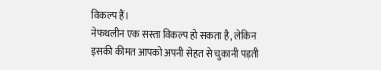विकल्प हैं।
नेफथलीन एक सस्ता विकल्प हो सकता है, लेकिन इसकी कीमत आपको अपनी सेहत से चुकानी पड़ती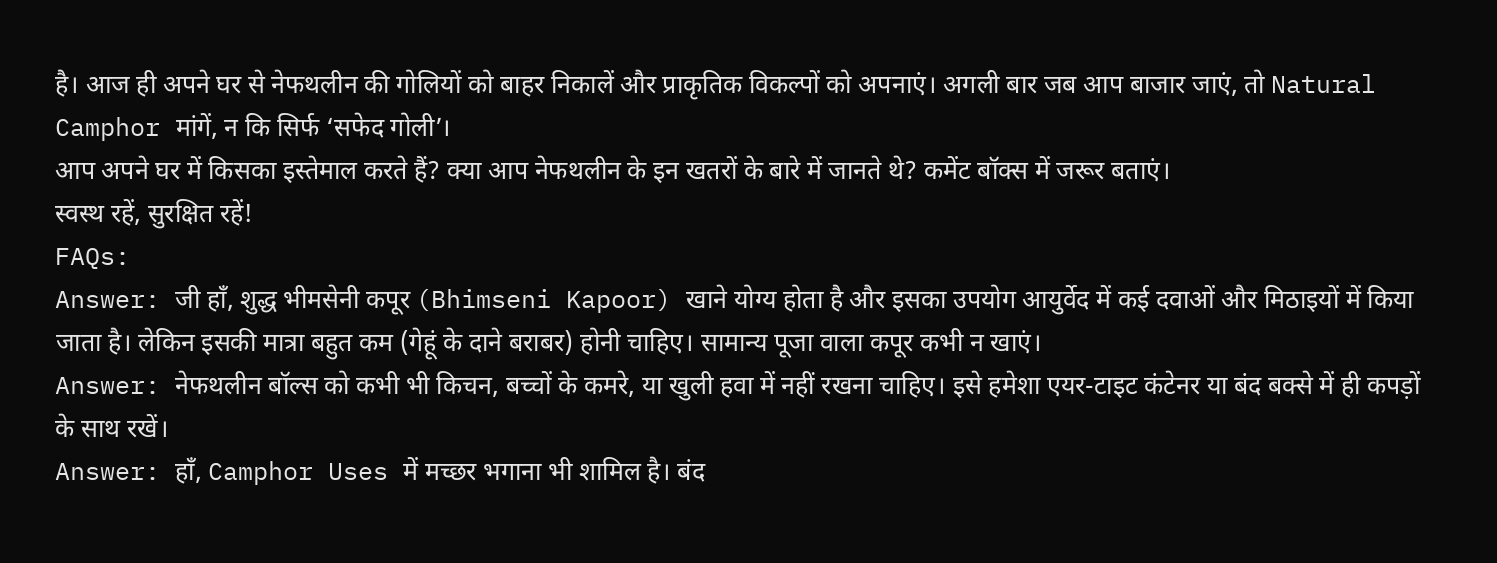है। आज ही अपने घर से नेफथलीन की गोलियों को बाहर निकालें और प्राकृतिक विकल्पों को अपनाएं। अगली बार जब आप बाजार जाएं, तो Natural Camphor मांगें, न कि सिर्फ ‘सफेद गोली’।
आप अपने घर में किसका इस्तेमाल करते हैं? क्या आप नेफथलीन के इन खतरों के बारे में जानते थे? कमेंट बॉक्स में जरूर बताएं।
स्वस्थ रहें, सुरक्षित रहें!
FAQs:
Answer: जी हाँ, शुद्ध भीमसेनी कपूर (Bhimseni Kapoor) खाने योग्य होता है और इसका उपयोग आयुर्वेद में कई दवाओं और मिठाइयों में किया जाता है। लेकिन इसकी मात्रा बहुत कम (गेहूं के दाने बराबर) होनी चाहिए। सामान्य पूजा वाला कपूर कभी न खाएं।
Answer: नेफथलीन बॉल्स को कभी भी किचन, बच्चों के कमरे, या खुली हवा में नहीं रखना चाहिए। इसे हमेशा एयर-टाइट कंटेनर या बंद बक्से में ही कपड़ों के साथ रखें।
Answer: हाँ, Camphor Uses में मच्छर भगाना भी शामिल है। बंद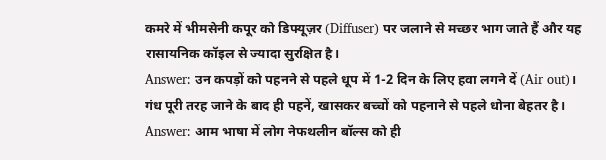कमरे में भीमसेनी कपूर को डिफ्यूज़र (Diffuser) पर जलाने से मच्छर भाग जाते हैं और यह रासायनिक कॉइल से ज्यादा सुरक्षित है।
Answer: उन कपड़ों को पहनने से पहले धूप में 1-2 दिन के लिए हवा लगने दें (Air out)। गंध पूरी तरह जाने के बाद ही पहनें, खासकर बच्चों को पहनाने से पहले धोना बेहतर है।
Answer: आम भाषा में लोग नेफथलीन बॉल्स को ही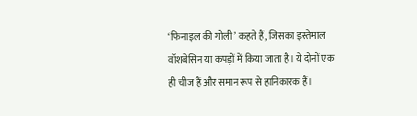‘फिनाइल की गोली’ कहते हैं, जिसका इस्तेमाल वॉशबेसिन या कपड़ों में किया जाता है। ये दोनों एक ही चीज हैं और समान रूप से हानिकारक हैं।